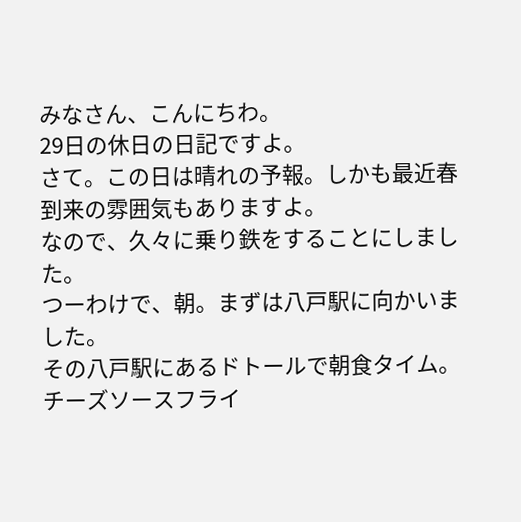みなさん、こんにちわ。
29日の休日の日記ですよ。
さて。この日は晴れの予報。しかも最近春到来の雰囲気もありますよ。
なので、久々に乗り鉄をすることにしました。
つーわけで、朝。まずは八戸駅に向かいました。
その八戸駅にあるドトールで朝食タイム。
チーズソースフライ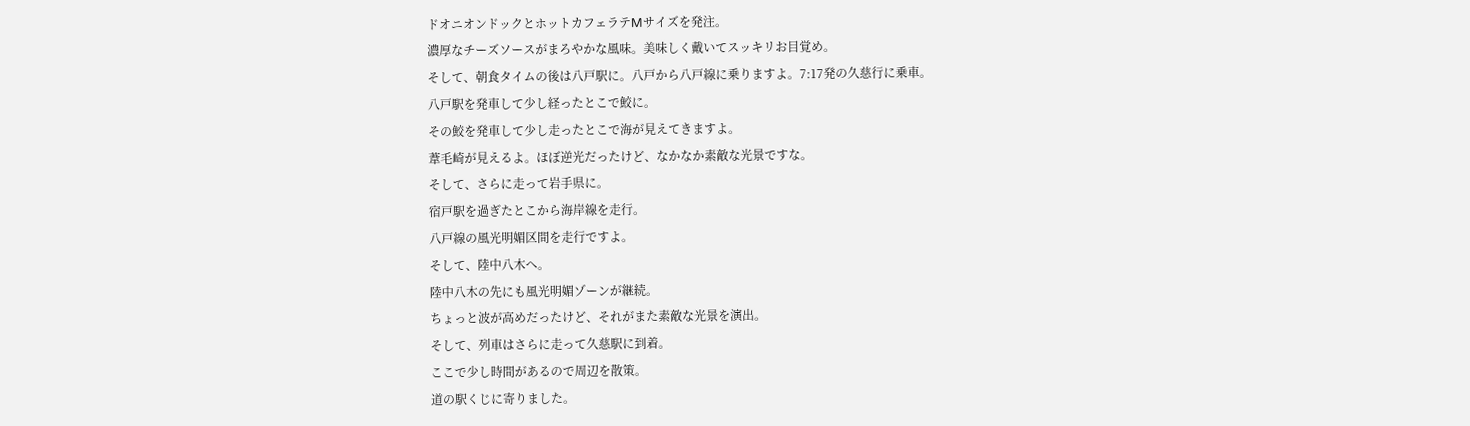ドオニオンドックとホットカフェラテMサイズを発注。
濃厚なチーズソースがまろやかな風味。美味しく戴いてスッキリお目覚め。
そして、朝食タイムの後は八戸駅に。八戸から八戸線に乗りますよ。7:17発の久慈行に乗車。
八戸駅を発車して少し経ったとこで鮫に。
その鮫を発車して少し走ったとこで海が見えてきますよ。
葦毛崎が見えるよ。ほぼ逆光だったけど、なかなか素敵な光景ですな。
そして、さらに走って岩手県に。
宿戸駅を過ぎたとこから海岸線を走行。
八戸線の風光明媚区間を走行ですよ。
そして、陸中八木へ。
陸中八木の先にも風光明媚ゾーンが継続。
ちょっと波が高めだったけど、それがまた素敵な光景を演出。
そして、列車はさらに走って久慈駅に到着。
ここで少し時間があるので周辺を散策。
道の駅くじに寄りました。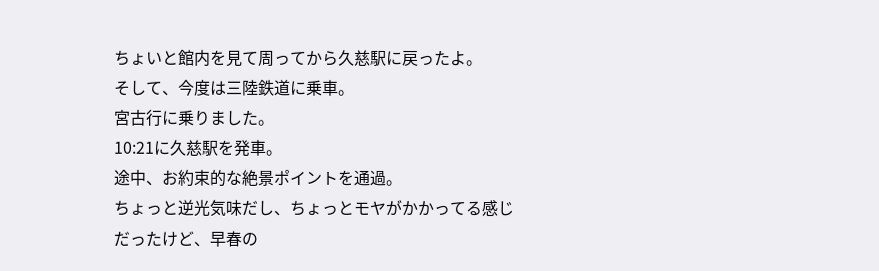ちょいと館内を見て周ってから久慈駅に戻ったよ。
そして、今度は三陸鉄道に乗車。
宮古行に乗りました。
10:21に久慈駅を発車。
途中、お約束的な絶景ポイントを通過。
ちょっと逆光気味だし、ちょっとモヤがかかってる感じだったけど、早春の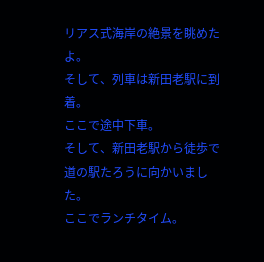リアス式海岸の絶景を眺めたよ。
そして、列車は新田老駅に到着。
ここで途中下車。
そして、新田老駅から徒歩で道の駅たろうに向かいました。
ここでランチタイム。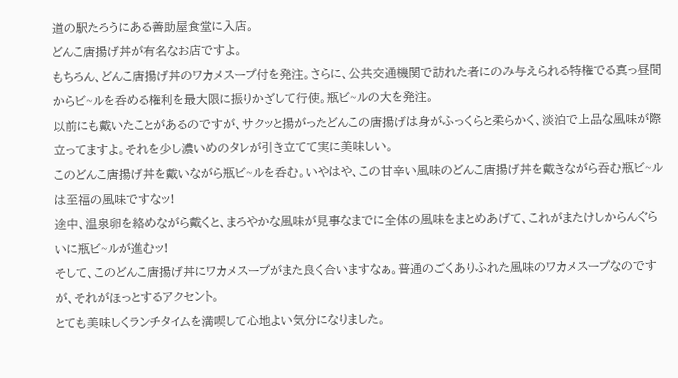道の駅たろうにある善助屋食堂に入店。
どんこ唐揚げ丼が有名なお店ですよ。
もちろん、どんこ唐揚げ丼のワカメスープ付を発注。さらに、公共交通機関で訪れた者にのみ与えられる特権でる真っ昼間からビ~ルを呑める権利を最大限に振りかざして行使。瓶ビ~ルの大を発注。
以前にも戴いたことがあるのですが、サクッと揚がったどんこの唐揚げは身がふっくらと柔らかく、淡泊で上品な風味が際立ってますよ。それを少し濃いめのタレが引き立てて実に美味しい。
このどんこ唐揚げ丼を戴いながら瓶ビ~ルを呑む。いやはや、この甘辛い風味のどんこ唐揚げ丼を戴きながら吞む瓶ビ~ルは至福の風味ですなッ!
途中、温泉卵を絡めながら戴くと、まろやかな風味が見事なまでに全体の風味をまとめあげて、これがまたけしからんぐらいに瓶ビ~ルが進むッ!
そして、このどんこ唐揚げ丼にワカメスープがまた良く合いますなぁ。普通のごくありふれた風味のワカメスープなのですが、それがほっとするアクセント。
とても美味しくランチタイムを満喫して心地よい気分になりました。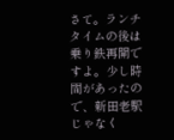さて。ランチタイムの後は乗り鉄再開ですよ。少し時間があったので、新田老駅じゃなく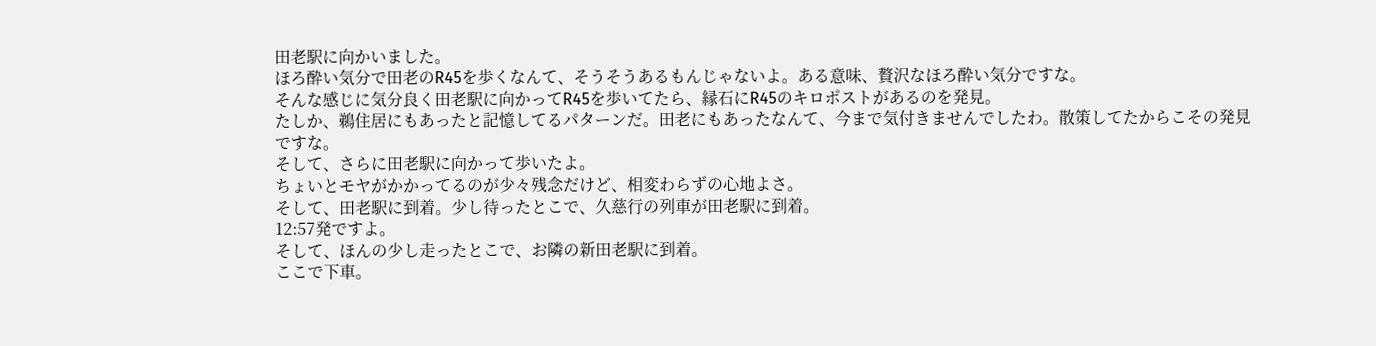田老駅に向かいました。
ほろ酔い気分で田老のR45を歩くなんて、そうそうあるもんじゃないよ。ある意味、贅沢なほろ酔い気分ですな。
そんな感じに気分良く田老駅に向かってR45を歩いてたら、縁石にR45のキロポストがあるのを発見。
たしか、鵜住居にもあったと記憶してるパターンだ。田老にもあったなんて、今まで気付きませんでしたわ。散策してたからこその発見ですな。
そして、さらに田老駅に向かって歩いたよ。
ちょいとモヤがかかってるのが少々残念だけど、相変わらずの心地よさ。
そして、田老駅に到着。少し待ったとこで、久慈行の列車が田老駅に到着。
12:57発ですよ。
そして、ほんの少し走ったとこで、お隣の新田老駅に到着。
ここで下車。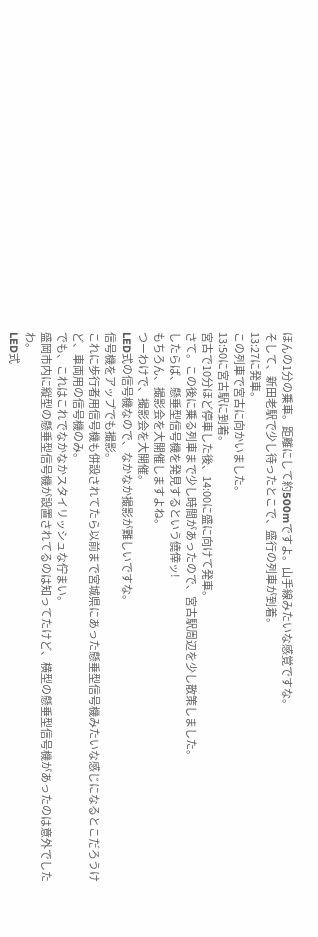ほんの1分の乗車。距離にして約500mですよ。山手線みたいな感覚ですな。
そして、新田老駅で少し待ったとこで、盛行の列車が到着。
13:27に発車。
この列車で宮古に向かいました。
13:50に宮古駅に到着。
宮古で10分ほど停車した後、14:00に盛に向けて発車。
さて。この後に乗る列車まで少し時間があったので、宮古駅周辺を少し散策しました。
したらば、懸垂型信号機を発見するという僥倖ッ!
もちろん、撮影会を大開催しますよね。
つーわけで、撮影会を大開催。
LED式の信号機なので、なかなか撮影が難しいですな。
信号機をアップでも撮影。
これに歩行者用信号機も併設されてたら以前まで宮城県にあった懸垂型信号機みたいな感じになるとこだろうけど、車両用の信号機のみ。
でも、これはこれでなかなかスタイリッシュな佇まい。
盛岡市内に縦型の懸垂型信号機が設置されてるのは知ってたけど、横型の懸垂型信号機があったのは意外でしたわ。
LED式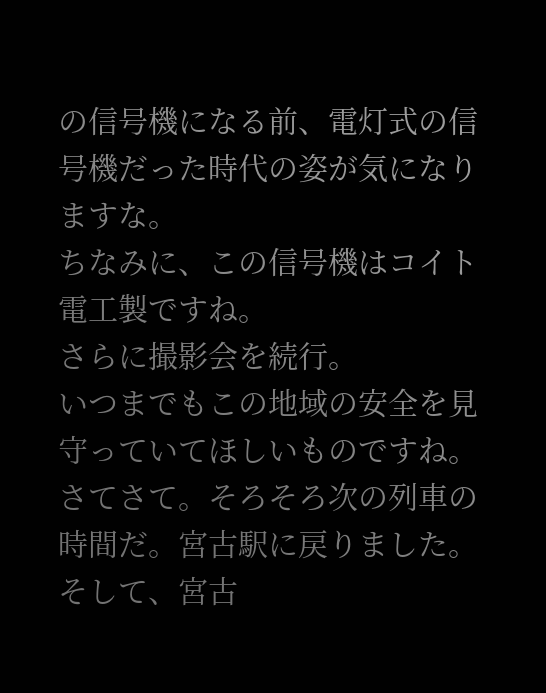の信号機になる前、電灯式の信号機だった時代の姿が気になりますな。
ちなみに、この信号機はコイト電工製ですね。
さらに撮影会を続行。
いつまでもこの地域の安全を見守っていてほしいものですね。
さてさて。そろそろ次の列車の時間だ。宮古駅に戻りました。
そして、宮古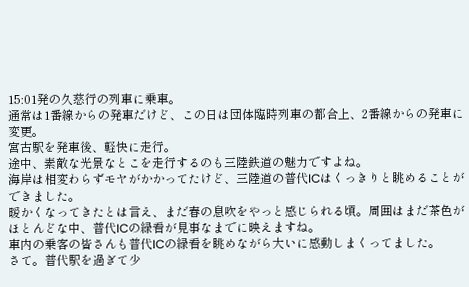15:01発の久慈行の列車に乗車。
通常は1番線からの発車だけど、この日は団体臨時列車の都合上、2番線からの発車に変更。
宮古駅を発車後、軽快に走行。
途中、素敵な光景なとこを走行するのも三陸鉄道の魅力ですよね。
海岸は相変わらずモヤがかかってたけど、三陸道の普代ICはくっきりと眺めることができました。
暖かくなってきたとは言え、まだ春の息吹をやっと感じられる頃。周囲はまだ茶色がほとんどな中、普代ICの緑看が見事なまでに映えますね。
車内の乗客の皆さんも普代ICの緑看を眺めながら大いに感動しまくってました。
さて。普代駅を過ぎて少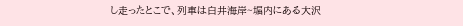し走ったとこで、列車は白井海岸~堀内にある大沢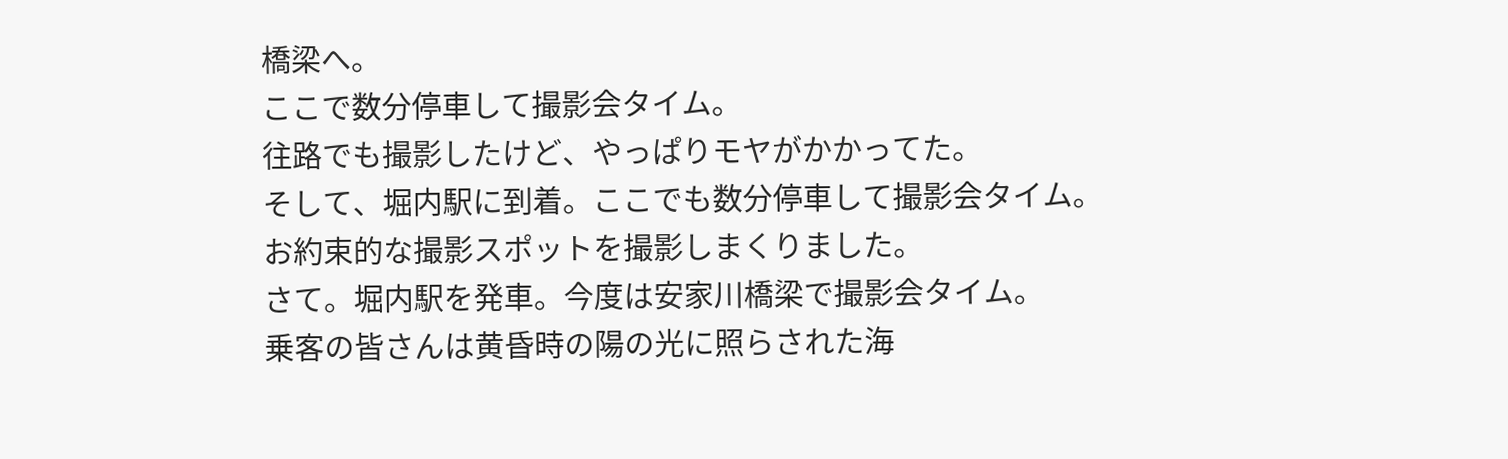橋梁へ。
ここで数分停車して撮影会タイム。
往路でも撮影したけど、やっぱりモヤがかかってた。
そして、堀内駅に到着。ここでも数分停車して撮影会タイム。
お約束的な撮影スポットを撮影しまくりました。
さて。堀内駅を発車。今度は安家川橋梁で撮影会タイム。
乗客の皆さんは黄昏時の陽の光に照らされた海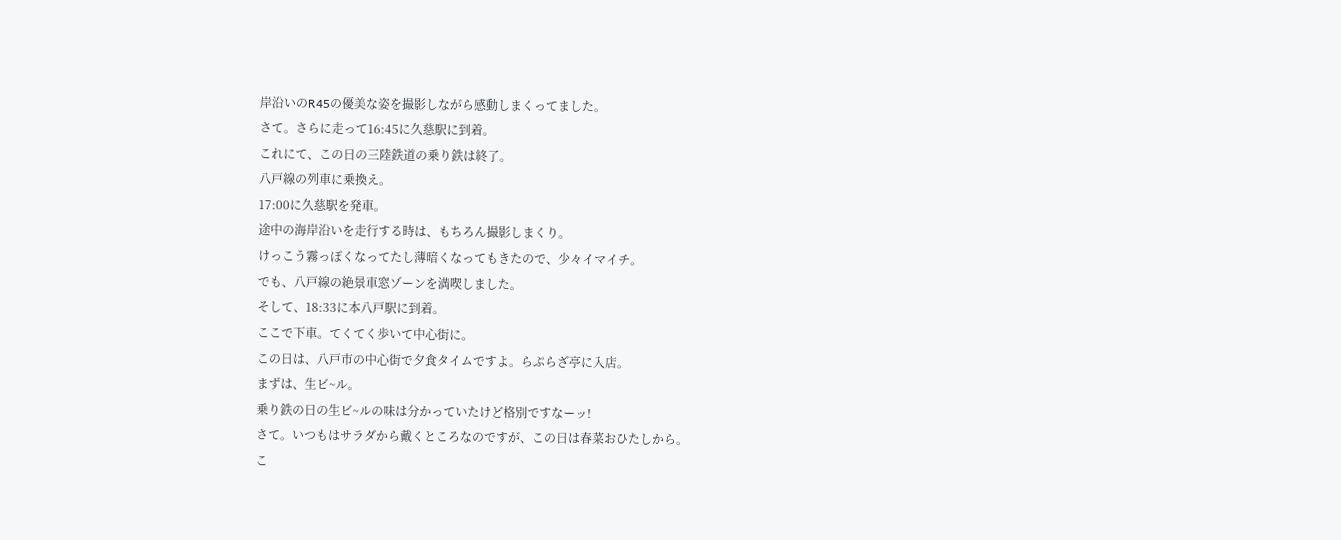岸沿いのR45の優美な姿を撮影しながら感動しまくってました。
さて。さらに走って16:45に久慈駅に到着。
これにて、この日の三陸鉄道の乗り鉄は終了。
八戸線の列車に乗換え。
17:00に久慈駅を発車。
途中の海岸沿いを走行する時は、もちろん撮影しまくり。
けっこう霧っぽくなってたし薄暗くなってもきたので、少々イマイチ。
でも、八戸線の絶景車窓ゾーンを満喫しました。
そして、18:33に本八戸駅に到着。
ここで下車。てくてく歩いて中心街に。
この日は、八戸市の中心街で夕食タイムですよ。らぷらざ亭に入店。
まずは、生ビ~ル。
乗り鉄の日の生ビ~ルの味は分かっていたけど格別ですなーッ!
さて。いつもはサラダから戴くところなのですが、この日は春菜おひたしから。
こ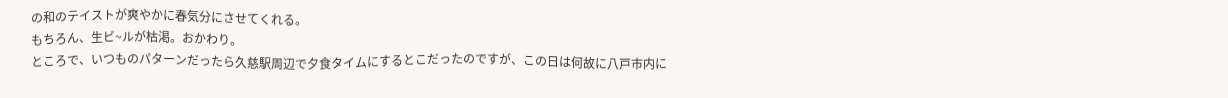の和のテイストが爽やかに春気分にさせてくれる。
もちろん、生ビ~ルが枯渇。おかわり。
ところで、いつものパターンだったら久慈駅周辺で夕食タイムにするとこだったのですが、この日は何故に八戸市内に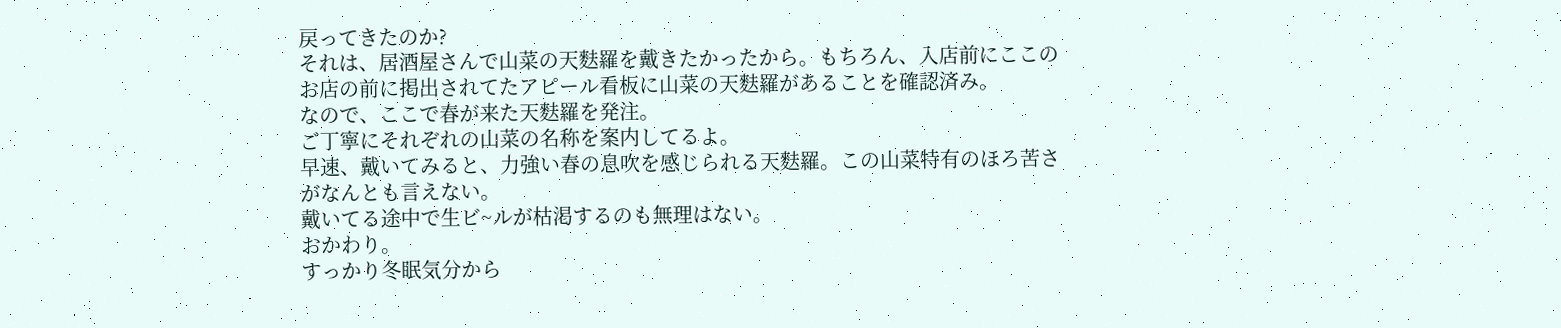戻ってきたのか?
それは、居酒屋さんで山菜の天麩羅を戴きたかったから。もちろん、入店前にここのお店の前に掲出されてたアピール看板に山菜の天麩羅があることを確認済み。
なので、ここで春が来た天麩羅を発注。
ご丁寧にそれぞれの山菜の名称を案内してるよ。
早速、戴いてみると、力強い春の息吹を感じられる天麩羅。この山菜特有のほろ苦さがなんとも言えない。
戴いてる途中で生ビ~ルが枯渇するのも無理はない。
おかわり。
すっかり冬眠気分から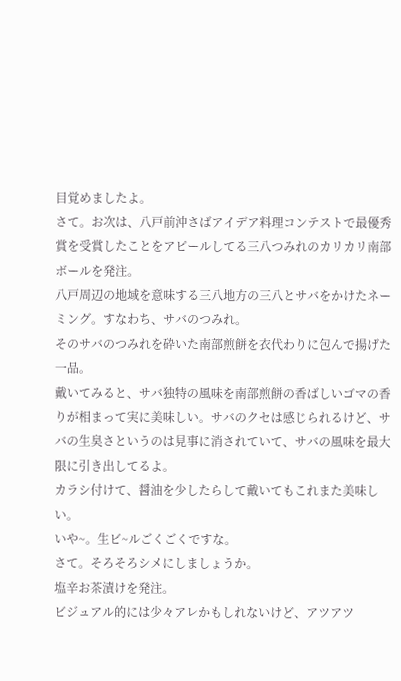目覚めましたよ。
さて。お次は、八戸前沖さばアイデア料理コンテストで最優秀賞を受賞したことをアピールしてる三八つみれのカリカリ南部ボールを発注。
八戸周辺の地域を意味する三八地方の三八とサバをかけたネーミング。すなわち、サバのつみれ。
そのサバのつみれを砕いた南部煎餅を衣代わりに包んで揚げた一品。
戴いてみると、サバ独特の風味を南部煎餅の香ばしいゴマの香りが相まって実に美味しい。サバのクセは感じられるけど、サバの生臭さというのは見事に消されていて、サバの風味を最大限に引き出してるよ。
カラシ付けて、醤油を少したらして戴いてもこれまた美味しい。
いや~。生ビ~ルごくごくですな。
さて。そろそろシメにしましょうか。
塩辛お茶漬けを発注。
ビジュアル的には少々アレかもしれないけど、アツアツ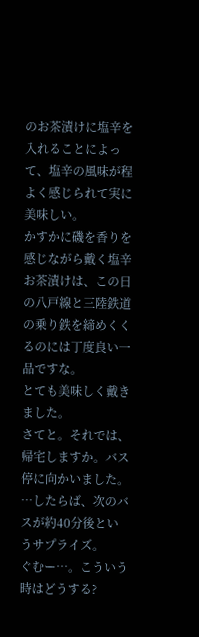のお茶漬けに塩辛を入れることによって、塩辛の風味が程よく感じられて実に美味しい。
かすかに磯を香りを感じながら戴く塩辛お茶漬けは、この日の八戸線と三陸鉄道の乗り鉄を締めくくるのには丁度良い一品ですな。
とても美味しく戴きました。
さてと。それでは、帰宅しますか。バス停に向かいました。
…したらば、次のバスが約40分後というサプライズ。
ぐむー…。こういう時はどうする?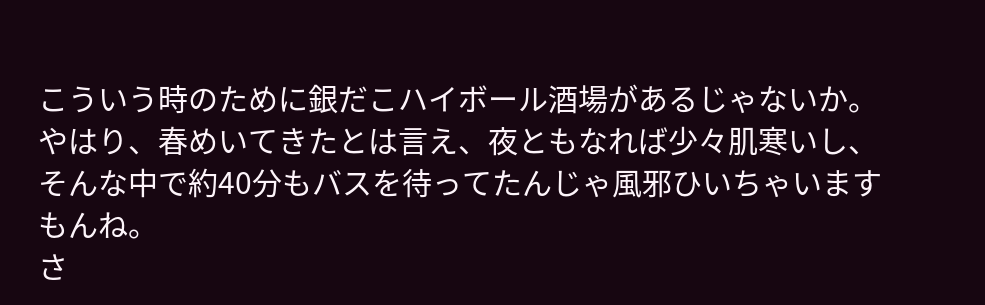こういう時のために銀だこハイボール酒場があるじゃないか。
やはり、春めいてきたとは言え、夜ともなれば少々肌寒いし、そんな中で約40分もバスを待ってたんじゃ風邪ひいちゃいますもんね。
さ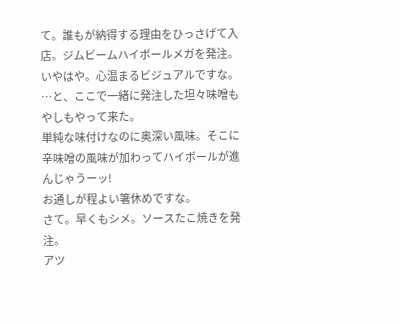て。誰もが納得する理由をひっさげて入店。ジムビームハイボールメガを発注。
いやはや。心温まるビジュアルですな。
…と、ここで一緒に発注した坦々味噌もやしもやって来た。
単純な味付けなのに奥深い風味。そこに辛味噌の風味が加わってハイボールが進んじゃうーッ!
お通しが程よい箸休めですな。
さて。早くもシメ。ソースたこ焼きを発注。
アツ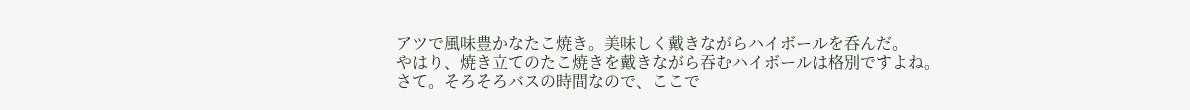アツで風味豊かなたこ焼き。美味しく戴きながらハイボールを呑んだ。
やはり、焼き立てのたこ焼きを戴きながら吞むハイボールは格別ですよね。
さて。そろそろバスの時間なので、ここで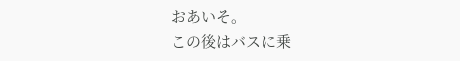おあいそ。
この後はバスに乗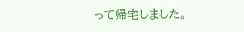って帰宅しました。